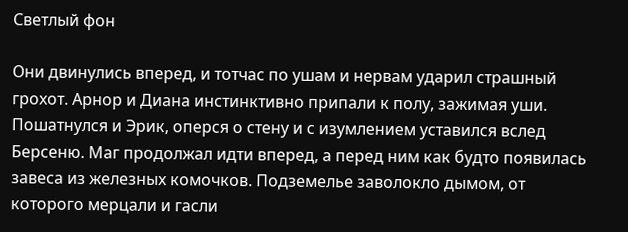Светлый фон

Они двинулись вперед, и тотчас по ушам и нервам ударил страшный грохот. Арнор и Диана инстинктивно припали к полу, зажимая уши. Пошатнулся и Эрик, оперся о стену и с изумлением уставился вслед Берсеню. Маг продолжал идти вперед, а перед ним как будто появилась завеса из железных комочков. Подземелье заволокло дымом, от которого мерцали и гасли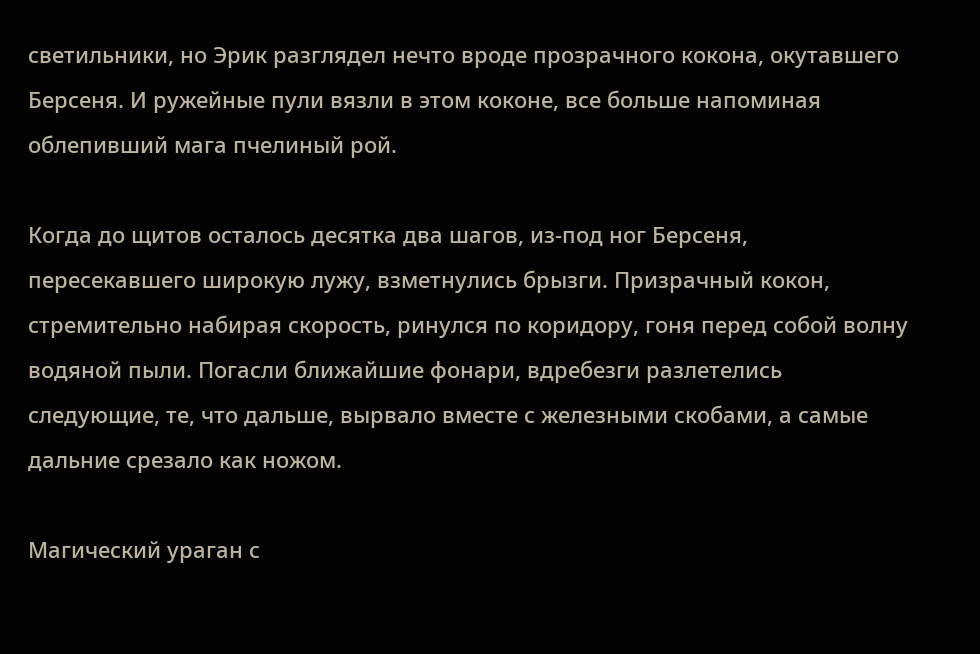светильники, но Эрик разглядел нечто вроде прозрачного кокона, окутавшего Берсеня. И ружейные пули вязли в этом коконе, все больше напоминая облепивший мага пчелиный рой.

Когда до щитов осталось десятка два шагов, из-под ног Берсеня, пересекавшего широкую лужу, взметнулись брызги. Призрачный кокон, стремительно набирая скорость, ринулся по коридору, гоня перед собой волну водяной пыли. Погасли ближайшие фонари, вдребезги разлетелись следующие, те, что дальше, вырвало вместе с железными скобами, а самые дальние срезало как ножом.

Магический ураган с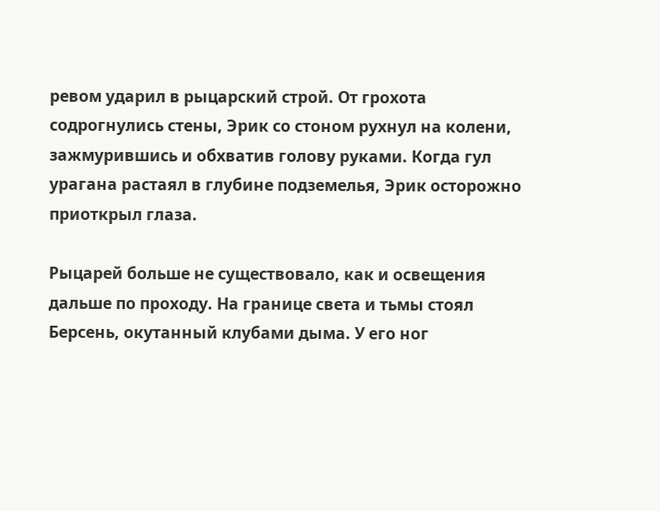ревом ударил в рыцарский строй. От грохота содрогнулись стены, Эрик со стоном рухнул на колени, зажмурившись и обхватив голову руками. Когда гул урагана растаял в глубине подземелья, Эрик осторожно приоткрыл глаза.

Рыцарей больше не существовало, как и освещения дальше по проходу. На границе света и тьмы стоял Берсень, окутанный клубами дыма. У его ног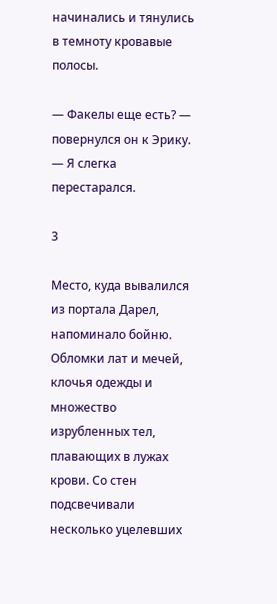начинались и тянулись в темноту кровавые полосы.

— Факелы еще есть? — повернулся он к Эрику. — Я слегка перестарался.

3

Место, куда вывалился из портала Дарел, напоминало бойню. Обломки лат и мечей, клочья одежды и множество изрубленных тел, плавающих в лужах крови. Со стен подсвечивали несколько уцелевших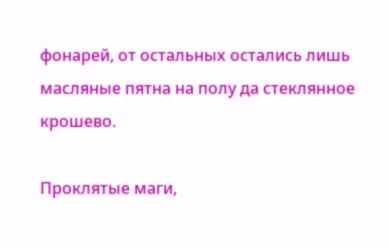фонарей, от остальных остались лишь масляные пятна на полу да стеклянное крошево.

Проклятые маги,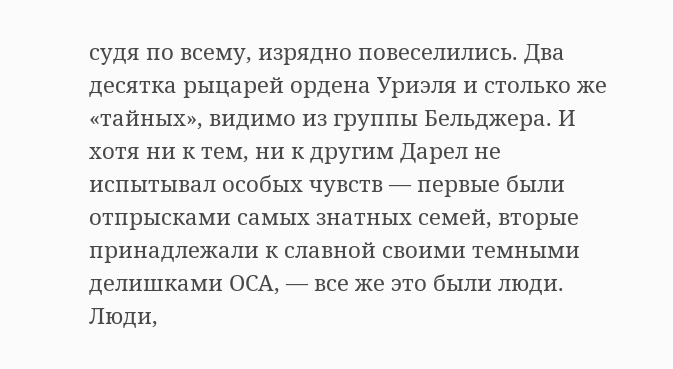судя по всему, изрядно повеселились. Два десятка рыцарей ордена Уриэля и столько же «тайных», видимо из группы Бельджера. И хотя ни к тем, ни к другим Дарел не испытывал особых чувств — первые были отпрысками самых знатных семей, вторые принадлежали к славной своими темными делишками ОСА, — все же это были люди. Люди,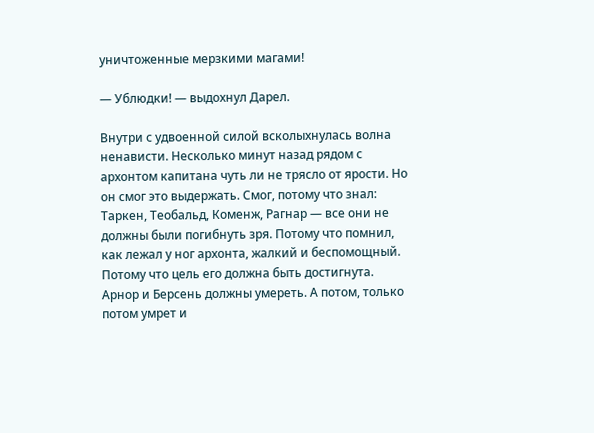уничтоженные мерзкими магами!

— Ублюдки! — выдохнул Дарел.

Внутри с удвоенной силой всколыхнулась волна ненависти. Несколько минут назад рядом с архонтом капитана чуть ли не трясло от ярости. Но он смог это выдержать. Смог, потому что знал: Таркен, Теобальд, Коменж, Рагнар — все они не должны были погибнуть зря. Потому что помнил, как лежал у ног архонта, жалкий и беспомощный. Потому что цель его должна быть достигнута. Арнор и Берсень должны умереть. А потом, только потом умрет и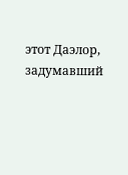этот Даэлор, задумавший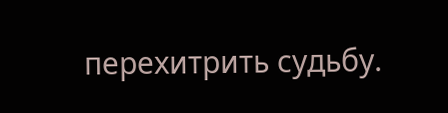перехитрить судьбу.